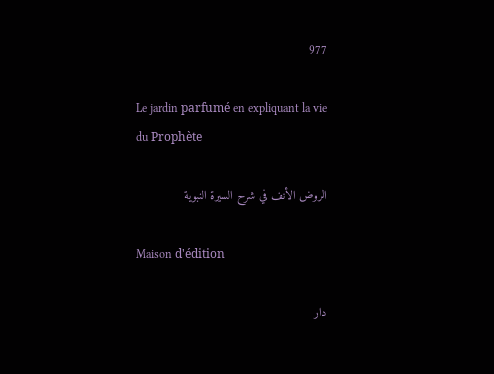977

Le jardin parfumé en expliquant la vie du Prophète

الروض الأنف في شرح السيرة النبوية

Maison d'édition

دار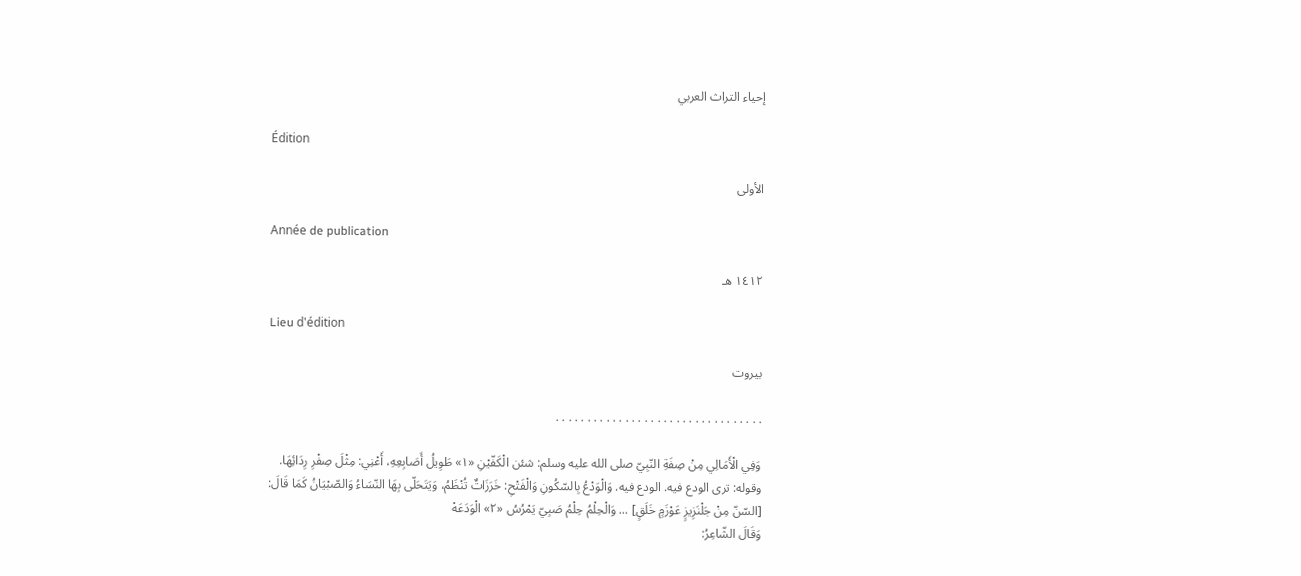إحياء التراث العربي

Édition

الأولى

Année de publication

١٤١٢ هـ

Lieu d'édition

بيروت

. . . . . . . . . . . . . . . . . . . . . . . . . . . . . . . . .

وَفِي الْأَمَالِي مِنْ صِفَةِ النّبِيّ صلى الله عليه وسلم: شئن الْكَفّيْنِ «١» طَوِيلُ أَصَابِعِهِ، أَعْنِي: مِثْلَ صِفْرِ رِدَائِهَا.
وقوله: ترى الودع فيه. الودع فيه. وَالْوَدْعُ بِالسّكُونِ وَالْفَتْحِ: خَرَزَاتٌ تُنْظَمُ، وَيَتَحَلّى بِهَا النّسَاءُ وَالصّبْيَانُ كَمَا قَالَ:
[السّنّ مِنْ جَلْنَزِيزٍ عَوْزَمٍ خَلَقٍ] ... وَالْحِلْمُ حِلْمُ صَبِيّ يَمْرُسُ «٢» الْوَدَعَهْ
وَقَالَ الشّاعِرُ: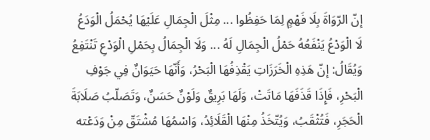إنّ الرّوَاةَ بِلَا فَهْمٍ لِمَا حَفِظُوا ... مِثْلَ الْجِمَالِ عَلَيْهَا يُحْمَلُ الْوَدَعُ
لَا الْوَدْعُ يَنْفَعُهُ حَمْلُ الْجِمَالِ لَهُ ... وَلَا الْجِمَالُ بِحَمْلِ الْوَدْعِ تَنْتَفِعُ
وَيُقَالُ: إنّ هَذِهِ الْخَرَزَاتِ يَقْذِفُهَا الْبَحْرُ، وَأَنّهَا حَيَوَانٌ فِي جَوْفِ الْبَحْرِ، فَإِذَا قَذَفَهَا مَاتَتْ، وَلَهَا بَرِيقٌ وَلَوْنٌ حَسَنٌ، وَتَصَلّبُ صَلَابَةَ الْحَجَرِ، فَتُثْقَبُ، وَيُتّخَذُ مِنْهَا الْقَلَائِدُ، وَاسْمُهَا مُشْتَقّ مِنْ وَدَعْته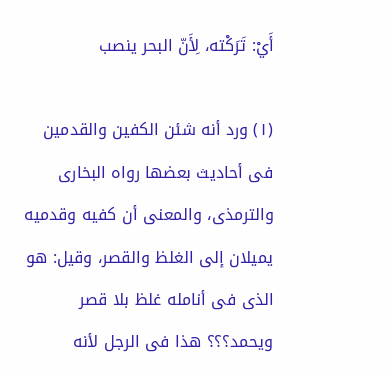أَيْ: تَرَكْته، لِأَنّ البحر ينصب

(١) ورد أنه شئن الكفين والقدمين فى أحاديث بعضها رواه البخارى والترمذى، والمعنى أن كفيه وقدميه يميلان إلى الغلظ والقصر، وقيل: هو الذى فى أنامله غلظ بلا قصر ويحمد؟؟؟ هذا فى الرجل لأنه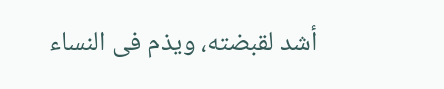أشد لقبضته، ويذم فى النساء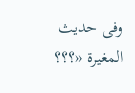وفى حديث المغيرة «؟؟؟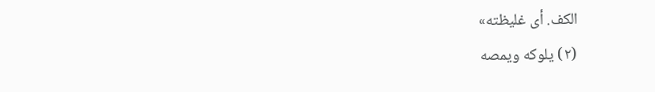الكف. أى غليظته»
(٢) يلوكه ويمصه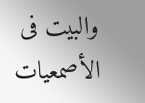والبيت فى الأصمعيات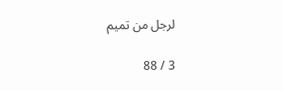لرجل من تميم

3 / 88